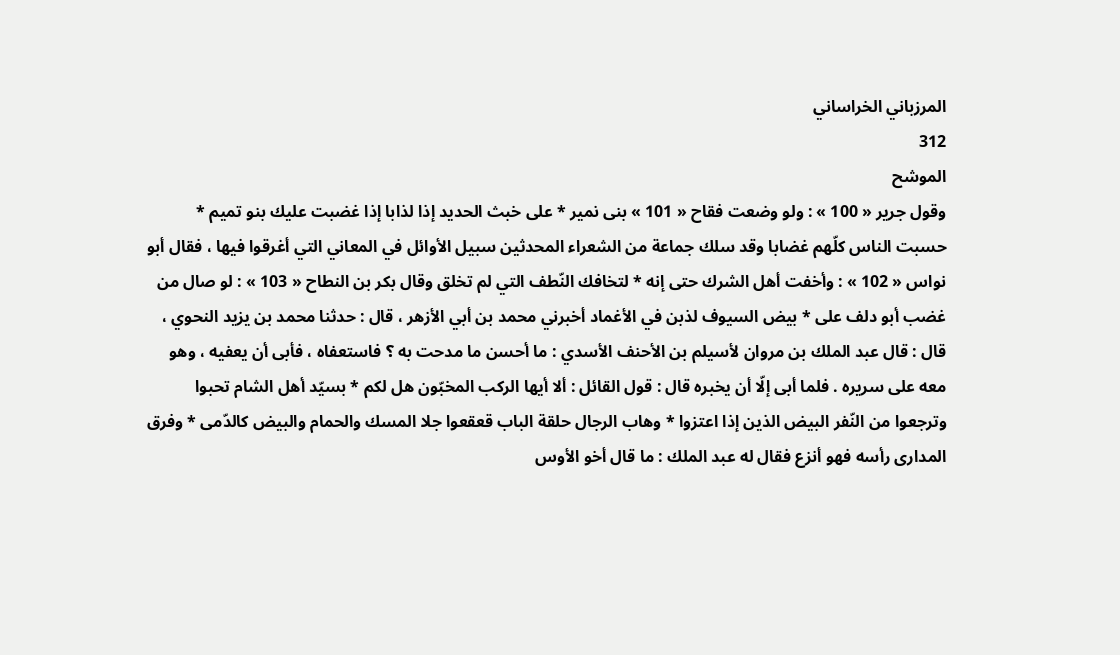المرزباني الخراساني
312
الموشح
وقول جرير « 100 » : ولو وضعت فقاح « 101 » بنى نمير * على خبث الحديد إذا لذابا إذا غضبت عليك بنو تميم * حسبت الناس كلّهم غضابا وقد سلك جماعة من الشعراء المحدثين سبيل الأوائل في المعاني التي أغرقوا فيها ، فقال أبو نواس « 102 » : وأخفت أهل الشرك حتى إنه * لتخافك النّطف التي لم تخلق وقال بكر بن النطاح « 103 » : لو صال من غضب أبو دلف على * بيض السيوف لذبن في الأغماد أخبرني محمد بن أبي الأزهر ، قال : حدثنا محمد بن يزيد النحوي ، قال : قال عبد الملك بن مروان لأسيلم بن الأحنف الأسدي : ما أحسن ما مدحت به ؟ فاستعفاه ، فأبى أن يعفيه ، وهو معه على سريره . فلما أبى إلّا أن يخبره قال : قول القائل : ألا أيها الركب المخبّون هل لكم * بسيّد أهل الشام تحبوا وترجعوا من النّفر البيض الذين إذا اعتزوا * وهاب الرجال حلقة الباب قعقعوا جلا المسك والحمام والبيض كالدّمى * وفرق المدارى رأسه فهو أنزع فقال له عبد الملك : ما قال أخو الأوس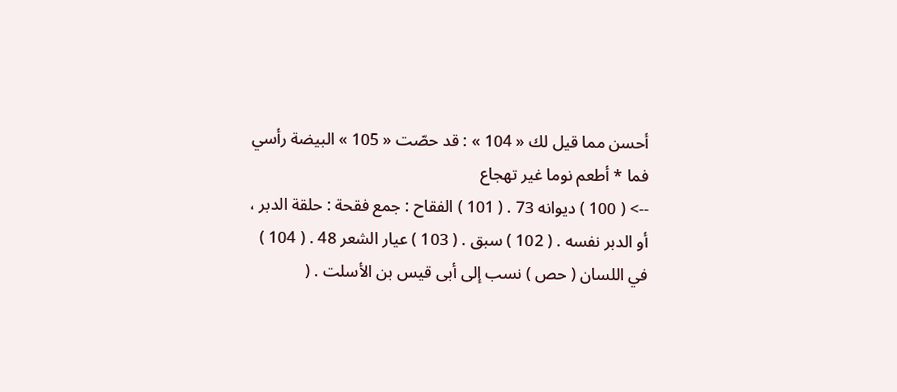أحسن مما قيل لك « 104 » : قد حصّت « 105 » البيضة رأسي فما * أطعم نوما غير تهجاع
--> ( 100 ) ديوانه 73 . ( 101 ) الفقاح : جمع فقحة : حلقة الدبر ، أو الدبر نفسه . ( 102 ) سبق . ( 103 ) عيار الشعر 48 . ( 104 ) في اللسان ( حص ) نسب إلى أبى قيس بن الأسلت . (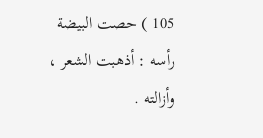105 ) حصت البيضة رأسه : أذهبت الشعر ، وأزالته .